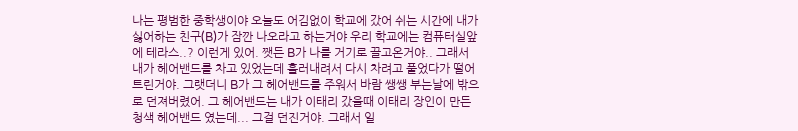나는 평범한 중학생이야 오늘도 어김없이 학교에 갔어 쉬는 시간에 내가 싫어하는 친구(B)가 잠깐 나오라고 하는거야 우리 학교에는 컴퓨터실앞에 테라스..? 이런게 있어. 쨋든 B가 나를 거기로 끌고온거야.. 그래서 내가 헤어밴드를 차고 있었는데 흘러내려서 다시 차려고 풀었다가 떨어트린거야. 그랫더니 B가 그 헤어밴드를 주워서 바람 쌩쌩 부는날에 밖으로 던져버렸어. 그 헤어밴드는 내가 이태리 갔을때 이태리 장인이 만든 청색 헤어밴드 였는데... 그걸 던진거야. 그래서 일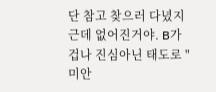단 참고 찾으러 다녔지 근데 없어진거야. B가 겁나 진심아닌 태도로 "미안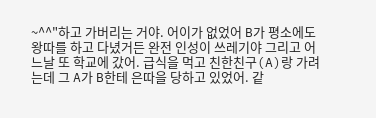~^^"하고 가버리는 거야. 어이가 없었어 B가 평소에도 왕따를 하고 다녔거든 완전 인성이 쓰레기야 그리고 어느날 또 학교에 갔어. 급식을 먹고 친한친구(A)랑 가려는데 그 A가 B한테 은따을 당하고 있었어. 같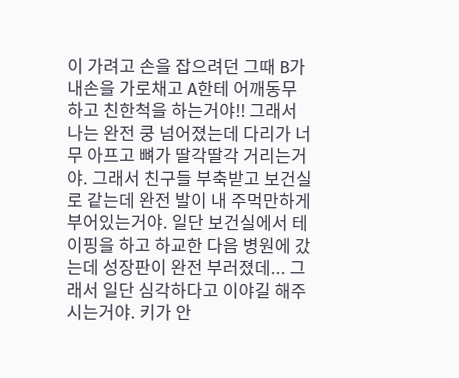이 가려고 손을 잡으려던 그때 B가 내손을 가로채고 A한테 어깨동무하고 친한척을 하는거야!! 그래서 나는 완전 쿵 넘어졌는데 다리가 너무 아프고 뼈가 딸각딸각 거리는거야. 그래서 친구들 부축받고 보건실로 같는데 완전 발이 내 주먹만하게 부어있는거야. 일단 보건실에서 테이핑을 하고 하교한 다음 병원에 갔는데 성장판이 완전 부러졌데... 그래서 일단 심각하다고 이야길 해주시는거야. 키가 안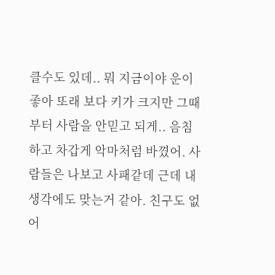클수도 있데.. 뭐 지금이야 운이 좋아 또래 보다 키가 크지만 그때부터 사람을 안믿고 되게.. 음침하고 차갑게 악마처럼 바꼈어. 사람들은 나보고 사패같데 근데 내 생각에도 맞는거 같아. 친구도 없어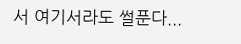서 여기서라도 썰푼다...